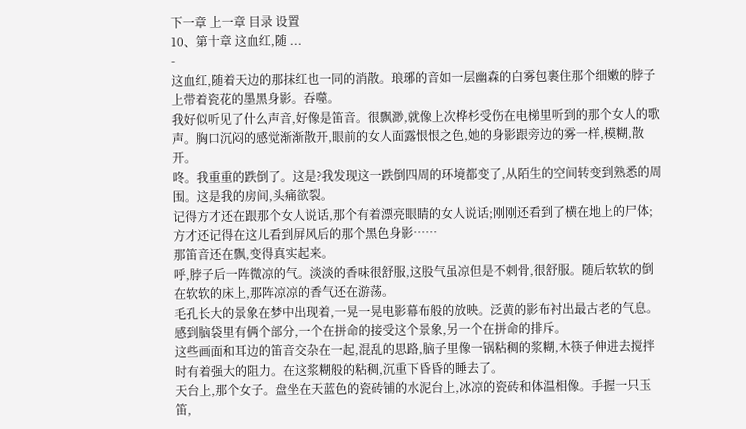下一章 上一章 目录 设置
10、第十章 这血红,随 ...
-
这血红,随着天边的那抹红也一同的消散。琅琊的音如一层幽森的白雾包裹住那个细嫩的脖子上带着瓷花的墨黑身影。吞噬。
我好似听见了什么声音,好像是笛音。很飘渺,就像上次桦杉受伤在电梯里听到的那个女人的歌声。胸口沉闷的感觉渐渐散开,眼前的女人面露恨恨之色,她的身影跟旁边的雾一样,模糊,散开。
咚。我重重的跌倒了。这是?我发现这一跌倒四周的环境都变了,从陌生的空间转变到熟悉的周围。这是我的房间,头痛欲裂。
记得方才还在跟那个女人说话,那个有着漂亮眼睛的女人说话;刚刚还看到了横在地上的尸体;方才还记得在这儿看到屏风后的那个黑色身影……
那笛音还在飘,变得真实起来。
呼,脖子后一阵微凉的气。淡淡的香味很舒服,这股气虽凉但是不刺骨,很舒服。随后软软的倒在软软的床上,那阵凉凉的香气还在游荡。
毛孔长大的景象在梦中出现着,一晃一晃电影幕布般的放映。泛黄的影布衬出最古老的气息。感到脑袋里有俩个部分,一个在拼命的接受这个景象,另一个在拼命的排斥。
这些画面和耳边的笛音交杂在一起,混乱的思路,脑子里像一锅粘稠的浆糊,木筷子伸进去搅拌时有着强大的阻力。在这浆糊般的粘稠,沉重下昏昏的睡去了。
天台上,那个女子。盘坐在天蓝色的瓷砖铺的水泥台上,冰凉的瓷砖和体温相像。手握一只玉笛,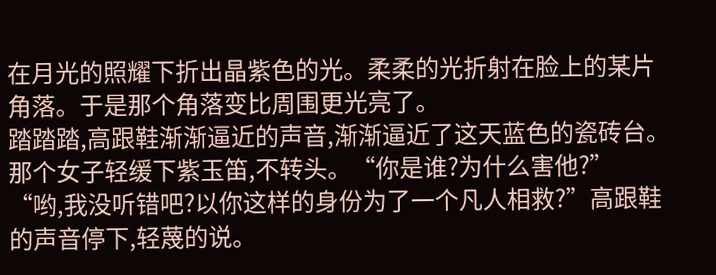在月光的照耀下折出晶紫色的光。柔柔的光折射在脸上的某片角落。于是那个角落变比周围更光亮了。
踏踏踏,高跟鞋渐渐逼近的声音,渐渐逼近了这天蓝色的瓷砖台。那个女子轻缓下紫玉笛,不转头。“你是谁?为什么害他?”
“哟,我没听错吧?以你这样的身份为了一个凡人相救?”高跟鞋的声音停下,轻蔑的说。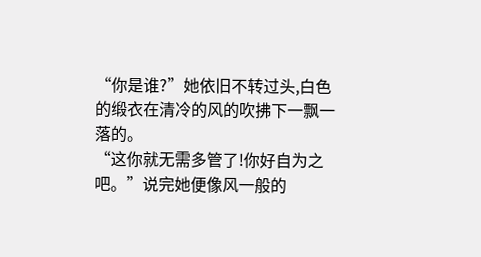“你是谁?”她依旧不转过头,白色的缎衣在清冷的风的吹拂下一飘一落的。
“这你就无需多管了!你好自为之吧。”说完她便像风一般的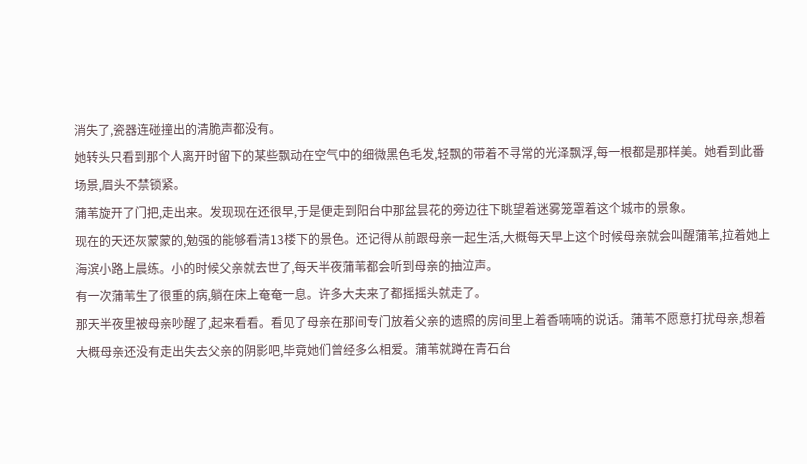消失了,瓷器连碰撞出的清脆声都没有。
她转头只看到那个人离开时留下的某些飘动在空气中的细微黑色毛发,轻飘的带着不寻常的光泽飘浮,每一根都是那样美。她看到此番场景,眉头不禁锁紧。
蒲苇旋开了门把,走出来。发现现在还很早,于是便走到阳台中那盆昙花的旁边往下眺望着迷雾笼罩着这个城市的景象。
现在的天还灰蒙蒙的,勉强的能够看清13楼下的景色。还记得从前跟母亲一起生活,大概每天早上这个时候母亲就会叫醒蒲苇,拉着她上海滨小路上晨练。小的时候父亲就去世了,每天半夜蒲苇都会听到母亲的抽泣声。
有一次蒲苇生了很重的病,躺在床上奄奄一息。许多大夫来了都摇摇头就走了。
那天半夜里被母亲吵醒了,起来看看。看见了母亲在那间专门放着父亲的遗照的房间里上着香喃喃的说话。蒲苇不愿意打扰母亲,想着大概母亲还没有走出失去父亲的阴影吧,毕竟她们曾经多么相爱。蒲苇就蹲在青石台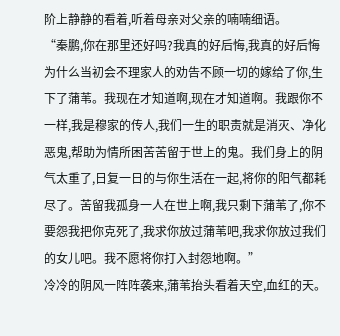阶上静静的看着,听着母亲对父亲的喃喃细语。
“秦鹏,你在那里还好吗?我真的好后悔,我真的好后悔为什么当初会不理家人的劝告不顾一切的嫁给了你,生下了蒲苇。我现在才知道啊,现在才知道啊。我跟你不一样,我是穆家的传人,我们一生的职责就是消灭、净化恶鬼,帮助为情所困苦苦留于世上的鬼。我们身上的阴气太重了,日复一日的与你生活在一起,将你的阳气都耗尽了。苦留我孤身一人在世上啊,我只剩下蒲苇了,你不要怨我把你克死了,我求你放过蒲苇吧,我求你放过我们的女儿吧。我不愿将你打入封怨地啊。”
冷冷的阴风一阵阵袭来,蒲苇抬头看着天空,血红的天。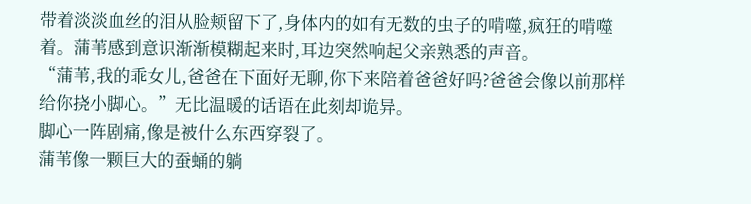带着淡淡血丝的泪从脸颊留下了,身体内的如有无数的虫子的啃噬,疯狂的啃噬着。蒲苇感到意识渐渐模糊起来时,耳边突然响起父亲熟悉的声音。
“蒲苇,我的乖女儿,爸爸在下面好无聊,你下来陪着爸爸好吗?爸爸会像以前那样给你挠小脚心。”无比温暖的话语在此刻却诡异。
脚心一阵剧痛,像是被什么东西穿裂了。
蒲苇像一颗巨大的蚕蛹的躺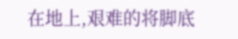在地上,艰难的将脚底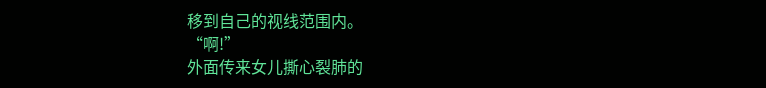移到自己的视线范围内。
“啊!”
外面传来女儿撕心裂肺的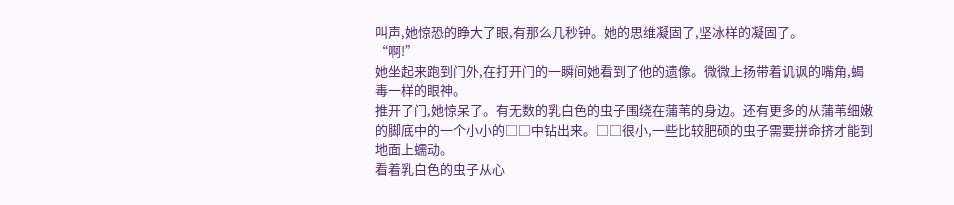叫声,她惊恐的睁大了眼,有那么几秒钟。她的思维凝固了,坚冰样的凝固了。
“啊!”
她坐起来跑到门外,在打开门的一瞬间她看到了他的遗像。微微上扬带着讥讽的嘴角,蝎毒一样的眼神。
推开了门,她惊呆了。有无数的乳白色的虫子围绕在蒲苇的身边。还有更多的从蒲苇细嫩的脚底中的一个小小的□□中钻出来。□□很小,一些比较肥硕的虫子需要拼命挤才能到地面上蠕动。
看着乳白色的虫子从心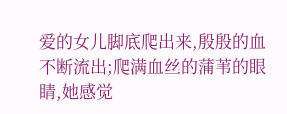爱的女儿脚底爬出来,殷殷的血不断流出;爬满血丝的蒲苇的眼睛,她感觉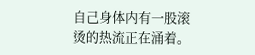自己身体内有一股滚烫的热流正在涌着。